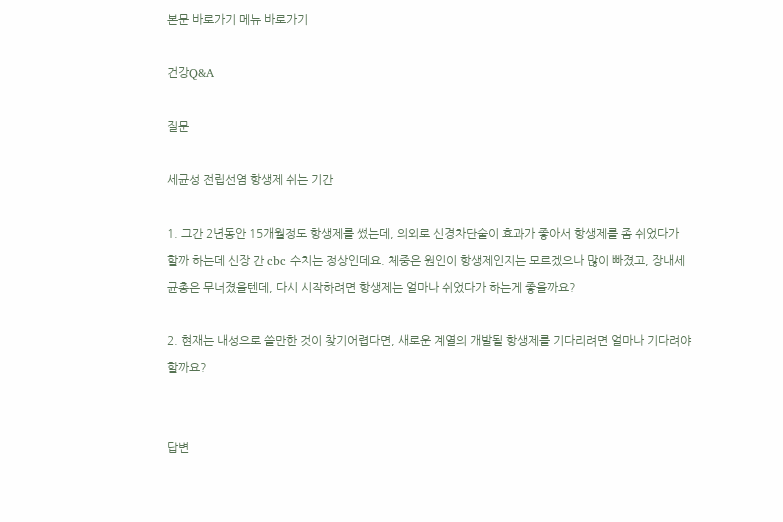본문 바로가기 메뉴 바로가기

건강Q&A

질문

세균성 전립선염 항생제 쉬는 기간

1. 그간 2년동안 15개월정도 항생제를 썼는데, 의외로 신경차단술이 효과가 좋아서 항생제를 좀 쉬었다가 할까 하는데 신장 간 cbc 수치는 정상인데요. 체중은 원인이 항생제인지는 모르겠으나 많이 빠졌고, 장내세균총은 무너졌을텐데, 다시 시작하려면 항생제는 얼마나 쉬었다가 하는게 좋을까요?

2. 현재는 내성으로 쓸만한 것이 찾기어렵다면, 새로운 계열의 개발될 항생제를 기다리려면 얼마나 기다려야 할까요?


답변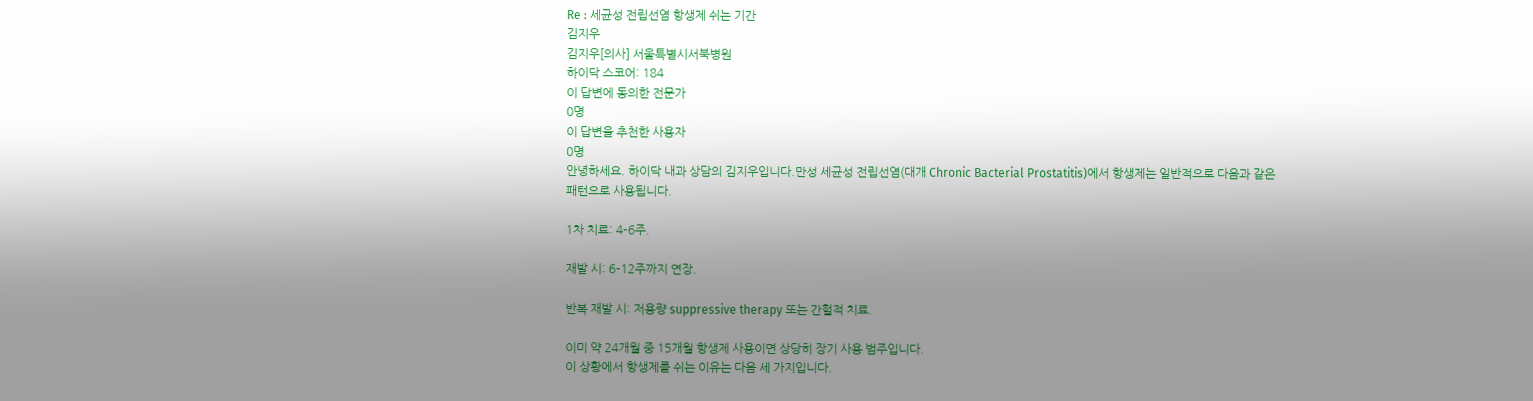Re : 세균성 전립선염 항생제 쉬는 기간
김지우
김지우[의사] 서울특별시서북병원
하이닥 스코어: 184
이 답변에 동의한 전문가
0명
이 답변을 추천한 사용자
0명
안녕하세요. 하이닥 내과 상담의 김지우입니다.만성 세균성 전립선염(대개 Chronic Bacterial Prostatitis)에서 항생제는 일반적으로 다음과 같은 패턴으로 사용됩니다.

1차 치료: 4–6주.

재발 시: 6–12주까지 연장.

반복 재발 시: 저용량 suppressive therapy 또는 간헐적 치료.

이미 약 24개월 중 15개월 항생제 사용이면 상당히 장기 사용 범주입니다.
이 상황에서 항생제를 쉬는 이유는 다음 세 가지입니다.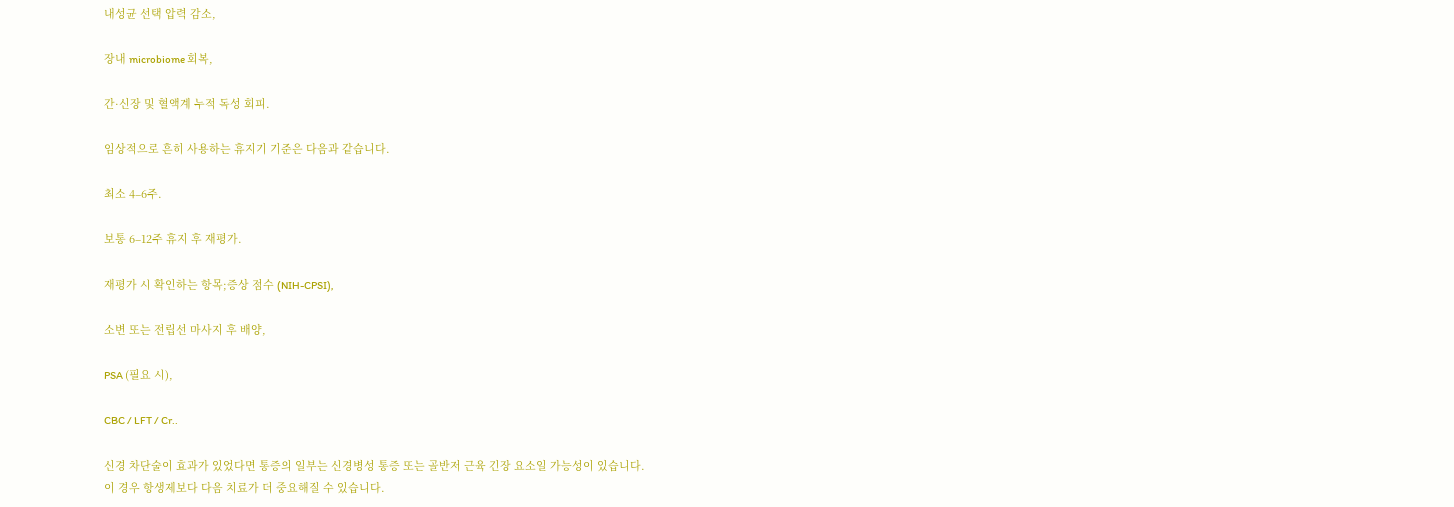내성균 선택 압력 감소,

장내 microbiome 회복,

간·신장 및 혈액계 누적 독성 회피.

임상적으로 흔히 사용하는 휴지기 기준은 다음과 같습니다.

최소 4–6주.

보통 6–12주 휴지 후 재평가.

재평가 시 확인하는 항목;증상 점수 (NIH-CPSI),

소변 또는 전립선 마사지 후 배양,

PSA (필요 시),

CBC / LFT / Cr..

신경 차단술이 효과가 있었다면 통증의 일부는 신경병성 통증 또는 골반저 근육 긴장 요소일 가능성이 있습니다.
이 경우 항생제보다 다음 치료가 더 중요해질 수 있습니다.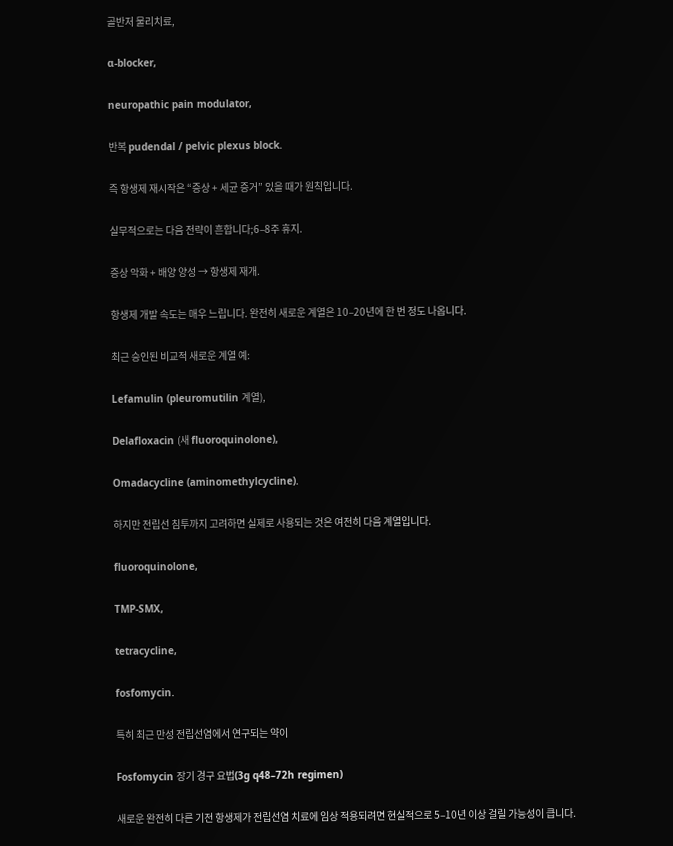골반저 물리치료,

α-blocker,

neuropathic pain modulator,

반복 pudendal / pelvic plexus block.

즉 항생제 재시작은 “증상 + 세균 증거” 있을 때가 원칙입니다.

실무적으로는 다음 전략이 흔합니다;6–8주 휴지.

증상 악화 + 배양 양성 → 항생제 재개.

항생제 개발 속도는 매우 느립니다. 완전히 새로운 계열은 10–20년에 한 번 정도 나옵니다.

최근 승인된 비교적 새로운 계열 예:

Lefamulin (pleuromutilin 계열),

Delafloxacin (새 fluoroquinolone),

Omadacycline (aminomethylcycline).

하지만 전립선 침투까지 고려하면 실제로 사용되는 것은 여전히 다음 계열입니다.

fluoroquinolone,

TMP-SMX,

tetracycline,

fosfomycin.

특히 최근 만성 전립선염에서 연구되는 약이

Fosfomycin 장기 경구 요법(3g q48–72h regimen)

새로운 완전히 다른 기전 항생제가 전립선염 치료에 임상 적용되려면 현실적으로 5–10년 이상 걸릴 가능성이 큽니다.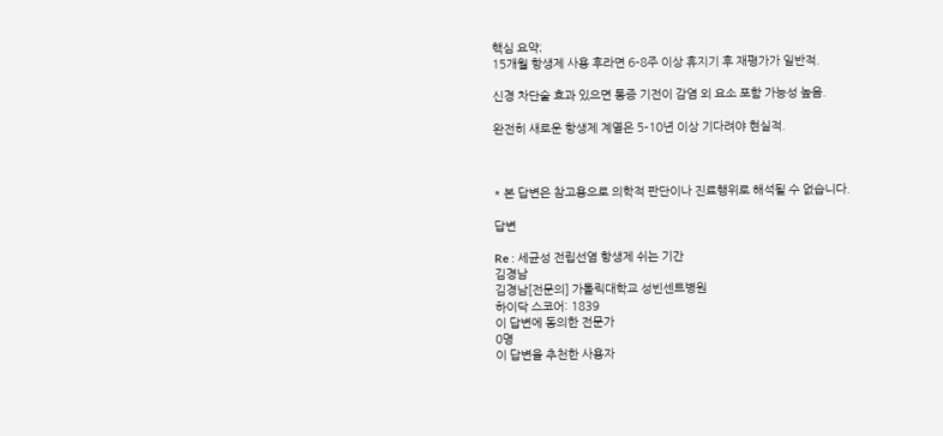핵심 요약;
15개월 항생제 사용 후라면 6–8주 이상 휴지기 후 재평가가 일반적.

신경 차단술 효과 있으면 통증 기전이 감염 외 요소 포함 가능성 높음.

완전히 새로운 항생제 계열은 5–10년 이상 기다려야 현실적.



* 본 답변은 참고용으로 의학적 판단이나 진료행위로 해석될 수 없습니다.

답변

Re : 세균성 전립선염 항생제 쉬는 기간
김경남
김경남[전문의] 가톨릭대학교 성빈센트병원
하이닥 스코어: 1839
이 답변에 동의한 전문가
0명
이 답변을 추천한 사용자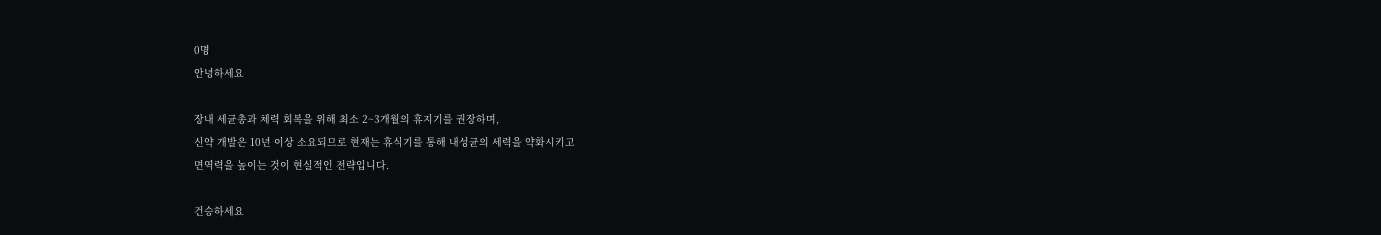0명
안녕하세요

장내 세균총과 체력 회복을 위해 최소 2~3개월의 휴지기를 권장하며,
신약 개발은 10년 이상 소요되므로 현재는 휴식기를 통해 내성균의 세력을 약화시키고
면역력을 높이는 것이 현실적인 전략입니다.

건승하세요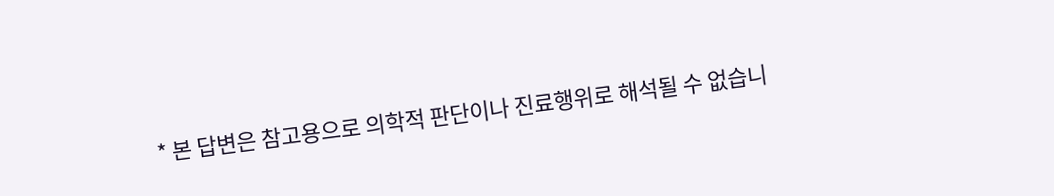* 본 답변은 참고용으로 의학적 판단이나 진료행위로 해석될 수 없습니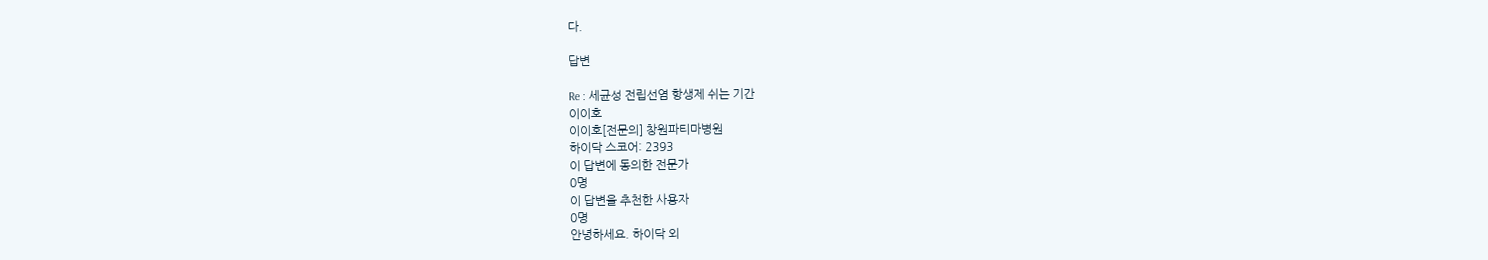다.

답변

Re : 세균성 전립선염 항생제 쉬는 기간
이이호
이이호[전문의] 창원파티마병원
하이닥 스코어: 2393
이 답변에 동의한 전문가
0명
이 답변을 추천한 사용자
0명
안녕하세요. 하이닥 외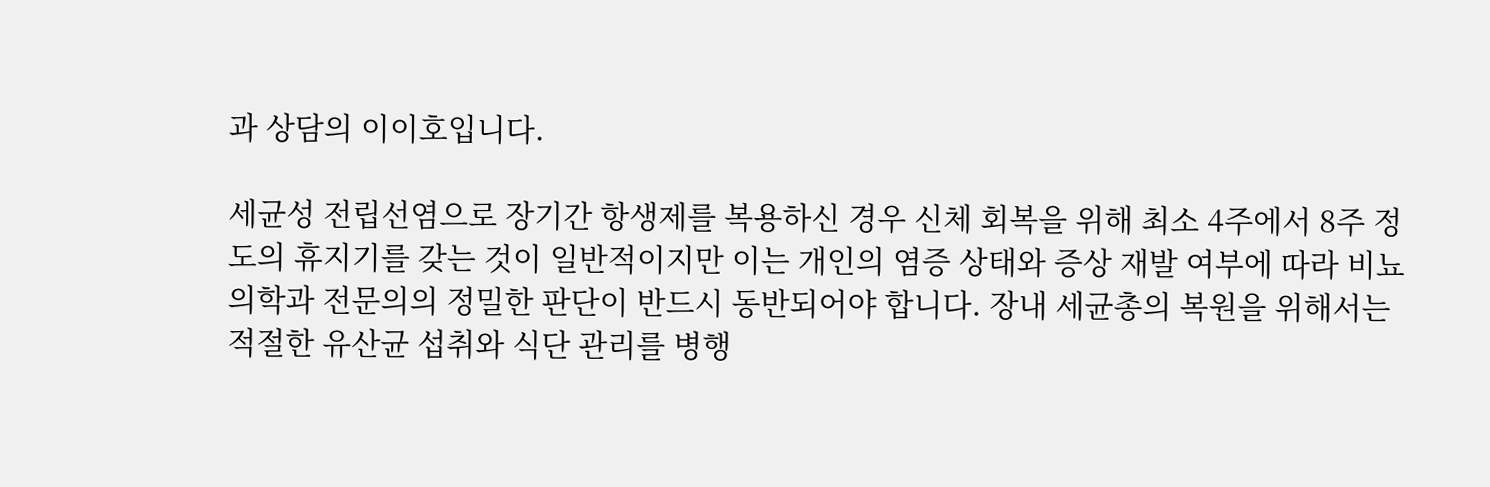과 상담의 이이호입니다.

세균성 전립선염으로 장기간 항생제를 복용하신 경우 신체 회복을 위해 최소 4주에서 8주 정도의 휴지기를 갖는 것이 일반적이지만 이는 개인의 염증 상태와 증상 재발 여부에 따라 비뇨의학과 전문의의 정밀한 판단이 반드시 동반되어야 합니다. 장내 세균총의 복원을 위해서는 적절한 유산균 섭취와 식단 관리를 병행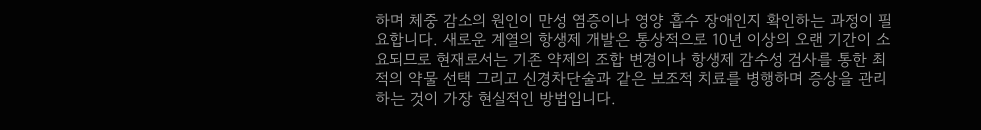하며 체중 감소의 원인이 만성 염증이나 영양 흡수 장애인지 확인하는 과정이 필요합니다. 새로운 계열의 항생제 개발은 통상적으로 10년 이상의 오랜 기간이 소요되므로 현재로서는 기존 약제의 조합 변경이나 항생제 감수성 검사를 통한 최적의 약물 선택 그리고 신경차단술과 같은 보조적 치료를 병행하며 증상을 관리하는 것이 가장 현실적인 방법입니다.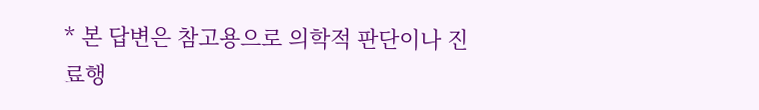* 본 답변은 참고용으로 의학적 판단이나 진료행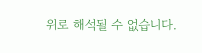위로 해석될 수 없습니다.